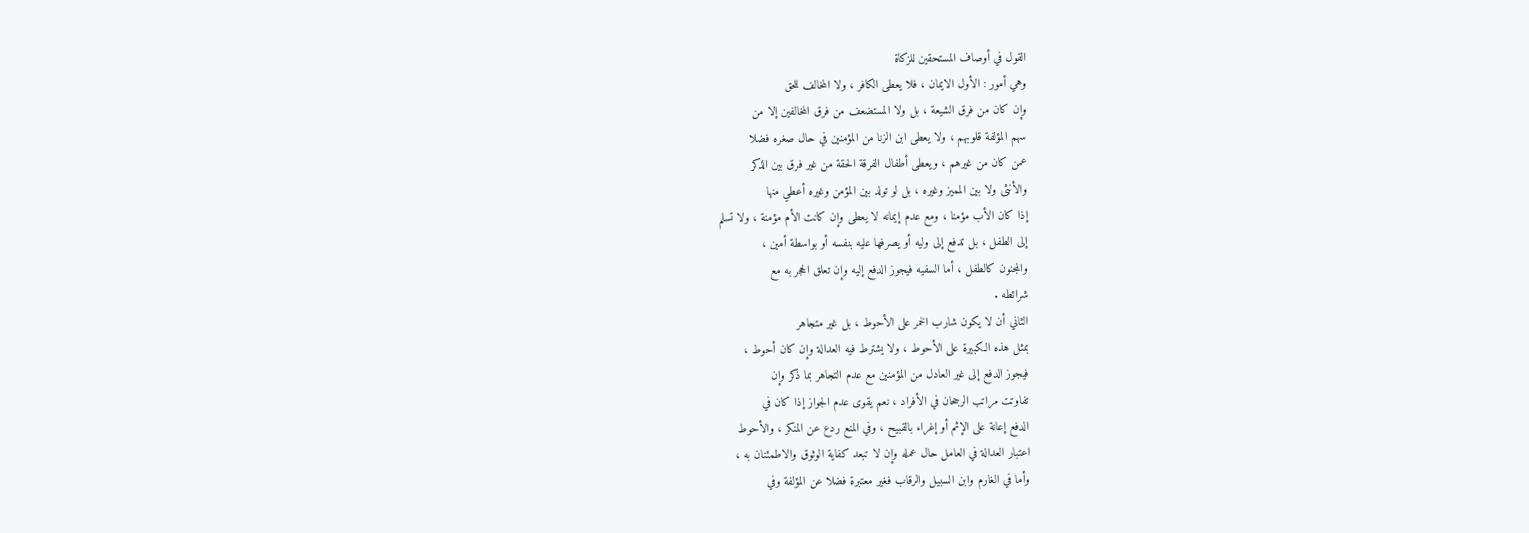القول في أوصاف المستحقين للزكاة
وهي أمور : الأول الايمان ، فلا يعطى الكافر ، ولا المخالف للحق
وإن كان من فرق الشيعة ، بل ولا المستضعف من فرق المخالفين إلا من
سهم المؤلفة قلوبهم ، ولا يعطى ابن الزنا من المؤمنين في حال صغره فضلا
عمن كان من غيرهم ، ويعطى أطفال الفرقة الحقة من غير فرق بين الذكر
والأنثى ولا بين المميز وغيره ، بل لو تولد بين المؤمن وغيره أعطي منها
إذا كان الأب مؤمنا ، ومع عدم إيمانه لا يعطى وإن كانت الأم مؤمنة ، ولا تسلم
إلى الطفل ، بل تدفع إلى وليه أو يصرفها عليه بنفسه أو بواسطة أمين ،
والمجنون كالطفل ، أما السفيه فيجوز الدفع إليه وإن تعلق الحجر به مع
شرائطه .
الثاني أن لا يكون شارب الخمر على الأحوط ، بل غير متجاهر
بمثل هذه الكبيرة على الأحوط ، ولا يشترط فيه العدالة وإن كان أحوط ،
فيجوز الدفع إلى غير العادل من المؤمنين مع عدم التجاهر بما ذكر وإن
تفاوتت مراتب الرجحان في الأفراد ، نعم يقوى عدم الجواز إذا كان في
الدفع إعانة على الإثم أو إغراء بالقبيح ، وفي المنع ردع عن المنكر ، والأحوط
اعتبار العدالة في العامل حال عمله وإن لا تبعد كفاية الوثوق والاطمئنان به ،
وأما في الغارم وابن السبيل والرقاب فغير معتبرة فضلا عن المؤلفة وفي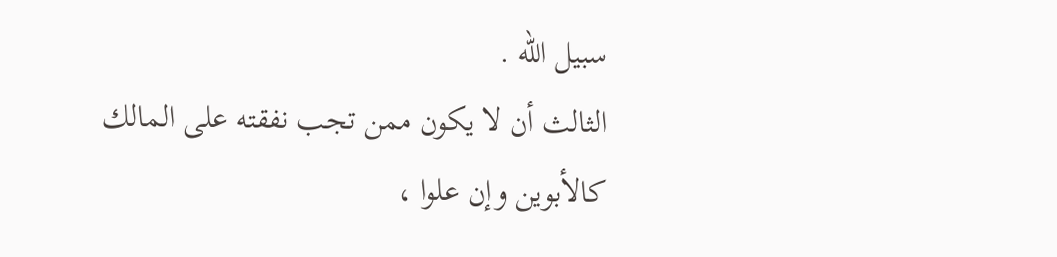سبيل الله .
الثالث أن لا يكون ممن تجب نفقته على المالك كالأبوين وإن علوا ،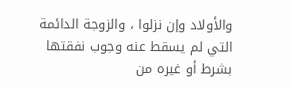والأولاد وإن نزلوا ، والزوجة الدائمة التي لم يسقط عنه وجوب نفقتها
بشرط أو غيره من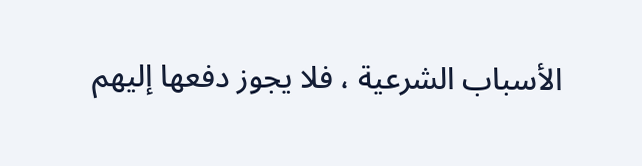الأسباب الشرعية ، فلا يجوز دفعها إليهم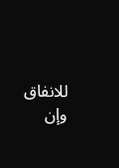للانفاق وإن